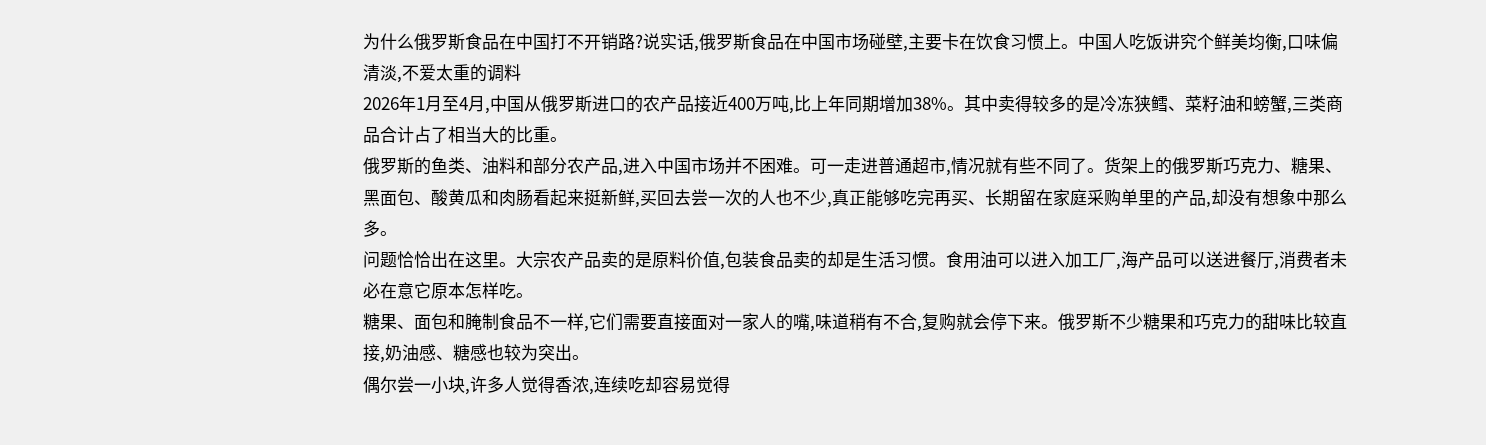为什么俄罗斯食品在中国打不开销路?说实话,俄罗斯食品在中国市场碰壁,主要卡在饮食习惯上。中国人吃饭讲究个鲜美均衡,口味偏清淡,不爱太重的调料
2026年1月至4月,中国从俄罗斯进口的农产品接近400万吨,比上年同期增加38%。其中卖得较多的是冷冻狭鳕、菜籽油和螃蟹,三类商品合计占了相当大的比重。
俄罗斯的鱼类、油料和部分农产品,进入中国市场并不困难。可一走进普通超市,情况就有些不同了。货架上的俄罗斯巧克力、糖果、黑面包、酸黄瓜和肉肠看起来挺新鲜,买回去尝一次的人也不少,真正能够吃完再买、长期留在家庭采购单里的产品,却没有想象中那么多。
问题恰恰出在这里。大宗农产品卖的是原料价值,包装食品卖的却是生活习惯。食用油可以进入加工厂,海产品可以送进餐厅,消费者未必在意它原本怎样吃。
糖果、面包和腌制食品不一样,它们需要直接面对一家人的嘴,味道稍有不合,复购就会停下来。俄罗斯不少糖果和巧克力的甜味比较直接,奶油感、糖感也较为突出。
偶尔尝一小块,许多人觉得香浓,连续吃却容易觉得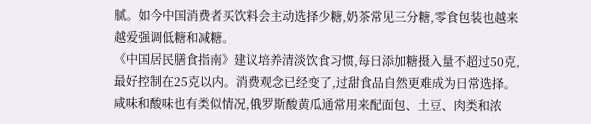腻。如今中国消费者买饮料会主动选择少糖,奶茶常见三分糖,零食包装也越来越爱强调低糖和减糖。
《中国居民膳食指南》建议培养清淡饮食习惯,每日添加糖摄入量不超过50克,最好控制在25克以内。消费观念已经变了,过甜食品自然更难成为日常选择。
咸味和酸味也有类似情况,俄罗斯酸黄瓜通常用来配面包、土豆、肉类和浓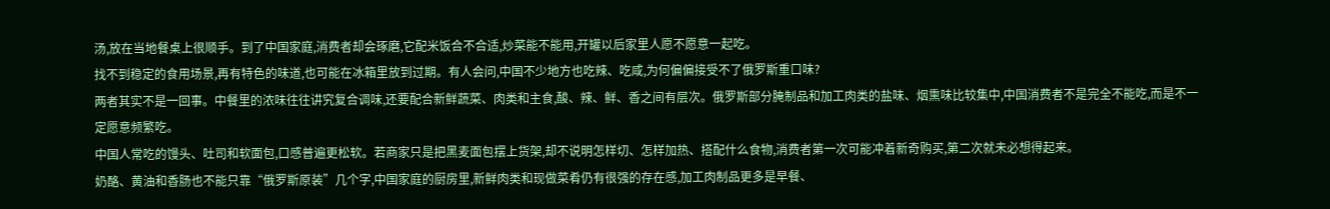汤,放在当地餐桌上很顺手。到了中国家庭,消费者却会琢磨,它配米饭合不合适,炒菜能不能用,开罐以后家里人愿不愿意一起吃。
找不到稳定的食用场景,再有特色的味道,也可能在冰箱里放到过期。有人会问,中国不少地方也吃辣、吃咸,为何偏偏接受不了俄罗斯重口味?
两者其实不是一回事。中餐里的浓味往往讲究复合调味,还要配合新鲜蔬菜、肉类和主食,酸、辣、鲜、香之间有层次。俄罗斯部分腌制品和加工肉类的盐味、烟熏味比较集中,中国消费者不是完全不能吃,而是不一定愿意频繁吃。
中国人常吃的馒头、吐司和软面包,口感普遍更松软。若商家只是把黑麦面包摆上货架,却不说明怎样切、怎样加热、搭配什么食物,消费者第一次可能冲着新奇购买,第二次就未必想得起来。
奶酪、黄油和香肠也不能只靠“俄罗斯原装”几个字,中国家庭的厨房里,新鲜肉类和现做菜肴仍有很强的存在感,加工肉制品更多是早餐、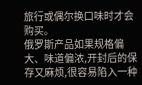旅行或偶尔换口味时才会购买。
俄罗斯产品如果规格偏大、味道偏浓,开封后的保存又麻烦,很容易陷入一种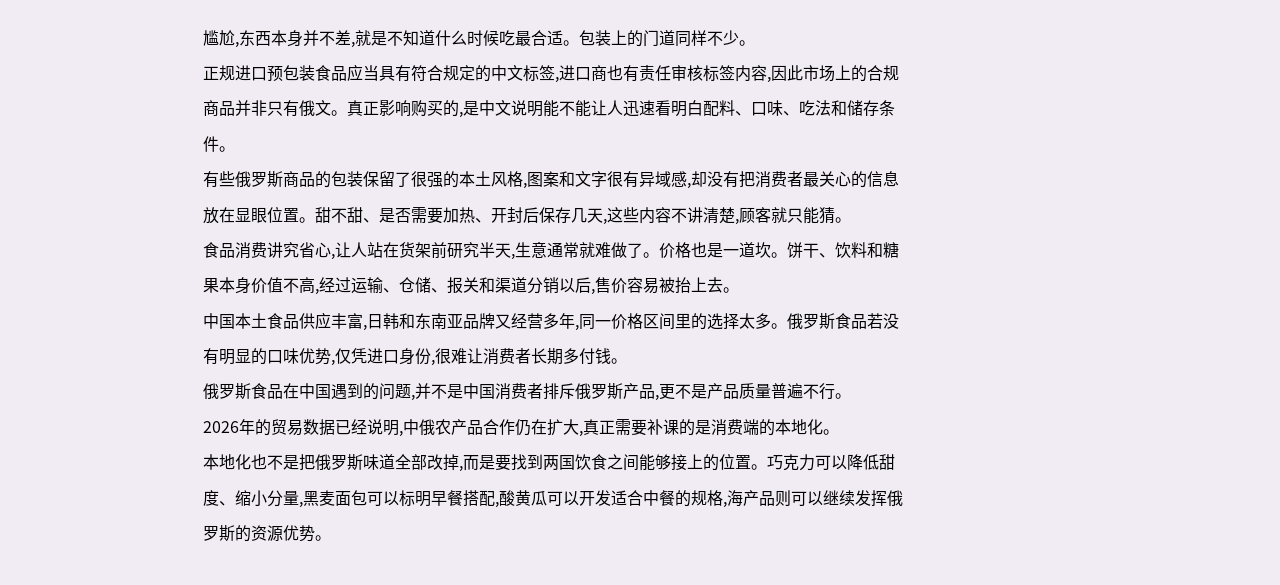尴尬,东西本身并不差,就是不知道什么时候吃最合适。包装上的门道同样不少。
正规进口预包装食品应当具有符合规定的中文标签,进口商也有责任审核标签内容,因此市场上的合规商品并非只有俄文。真正影响购买的,是中文说明能不能让人迅速看明白配料、口味、吃法和储存条件。
有些俄罗斯商品的包装保留了很强的本土风格,图案和文字很有异域感,却没有把消费者最关心的信息放在显眼位置。甜不甜、是否需要加热、开封后保存几天,这些内容不讲清楚,顾客就只能猜。
食品消费讲究省心,让人站在货架前研究半天,生意通常就难做了。价格也是一道坎。饼干、饮料和糖果本身价值不高,经过运输、仓储、报关和渠道分销以后,售价容易被抬上去。
中国本土食品供应丰富,日韩和东南亚品牌又经营多年,同一价格区间里的选择太多。俄罗斯食品若没有明显的口味优势,仅凭进口身份,很难让消费者长期多付钱。
俄罗斯食品在中国遇到的问题,并不是中国消费者排斥俄罗斯产品,更不是产品质量普遍不行。
2026年的贸易数据已经说明,中俄农产品合作仍在扩大,真正需要补课的是消费端的本地化。
本地化也不是把俄罗斯味道全部改掉,而是要找到两国饮食之间能够接上的位置。巧克力可以降低甜度、缩小分量,黑麦面包可以标明早餐搭配,酸黄瓜可以开发适合中餐的规格,海产品则可以继续发挥俄罗斯的资源优势。